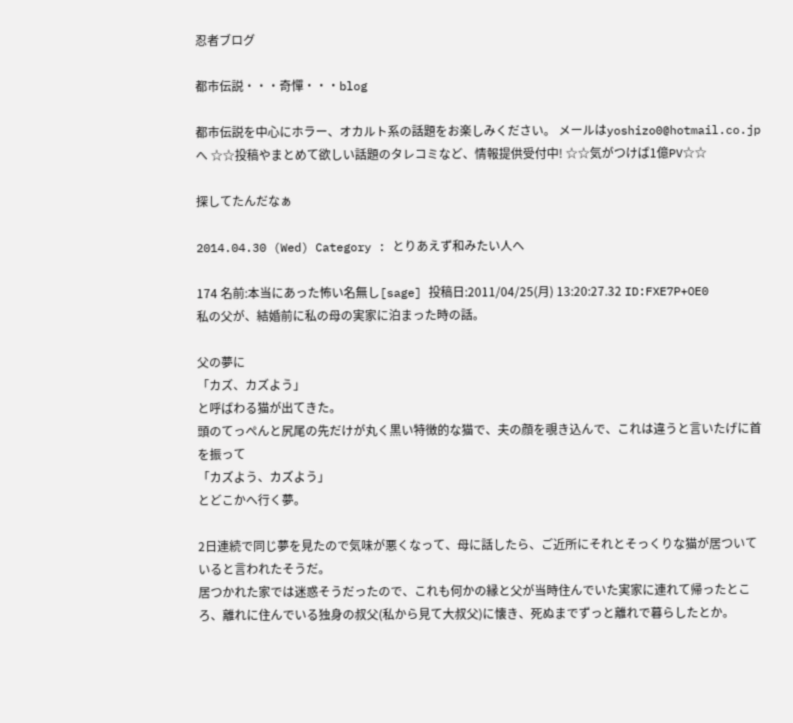忍者ブログ

都市伝説・・・奇憚・・・blog

都市伝説を中心にホラー、オカルト系の話題をお楽しみください。 メールはyoshizo0@hotmail.co.jpへ ☆☆投稿やまとめて欲しい話題のタレコミなど、情報提供受付中! ☆☆気がつけば1億PV☆☆

探してたんだなぁ

2014.04.30 (Wed) Category : とりあえず和みたい人へ

174 名前:本当にあった怖い名無し[sage] 投稿日:2011/04/25(月) 13:20:27.32 ID:FXE7P+OE0
私の父が、結婚前に私の母の実家に泊まった時の話。

父の夢に
「カズ、カズよう」
と呼ばわる猫が出てきた。
頭のてっぺんと尻尾の先だけが丸く黒い特徴的な猫で、夫の顔を覗き込んで、これは違うと言いたげに首を振って
「カズよう、カズよう」
とどこかへ行く夢。

2日連続で同じ夢を見たので気味が悪くなって、母に話したら、ご近所にそれとそっくりな猫が居ついていると言われたそうだ。
居つかれた家では迷惑そうだったので、これも何かの縁と父が当時住んでいた実家に連れて帰ったところ、離れに住んでいる独身の叔父(私から見て大叔父)に懐き、死ぬまでずっと離れで暮らしたとか。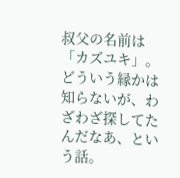叔父の名前は「カズユキ」。
どういう縁かは知らないが、わざわざ探してたんだなあ、という話。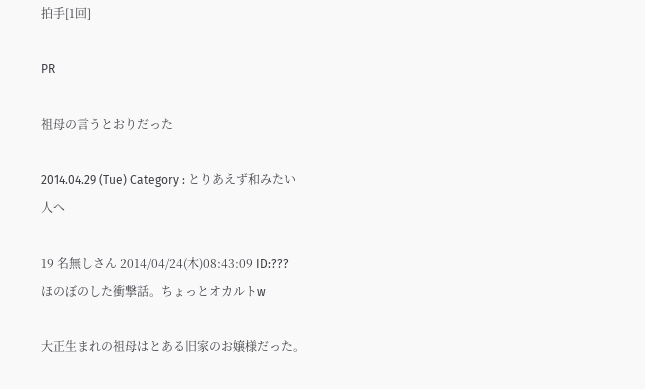拍手[1回]

PR

祖母の言うとおりだった

2014.04.29 (Tue) Category : とりあえず和みたい人へ

19 名無しさん 2014/04/24(木)08:43:09 ID:???
ほのぼのした衝撃話。ちょっとオカルトw

大正生まれの祖母はとある旧家のお嬢様だった。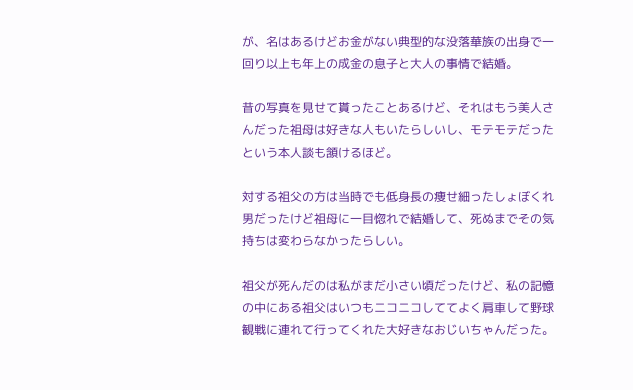が、名はあるけどお金がない典型的な没落華族の出身で一回り以上も年上の成金の息子と大人の事情で結婚。

昔の写真を見せて貰ったことあるけど、それはもう美人さんだった祖母は好きな人もいたらしいし、モテモテだったという本人談も頷けるほど。

対する祖父の方は当時でも低身長の痩せ細ったしょぼくれ男だったけど祖母に一目惚れで結婚して、死ぬまでその気持ちは変わらなかったらしい。

祖父が死んだのは私がまだ小さい頃だったけど、私の記憶の中にある祖父はいつもニコニコしててよく肩車して野球観戦に連れて行ってくれた大好きなおじいちゃんだった。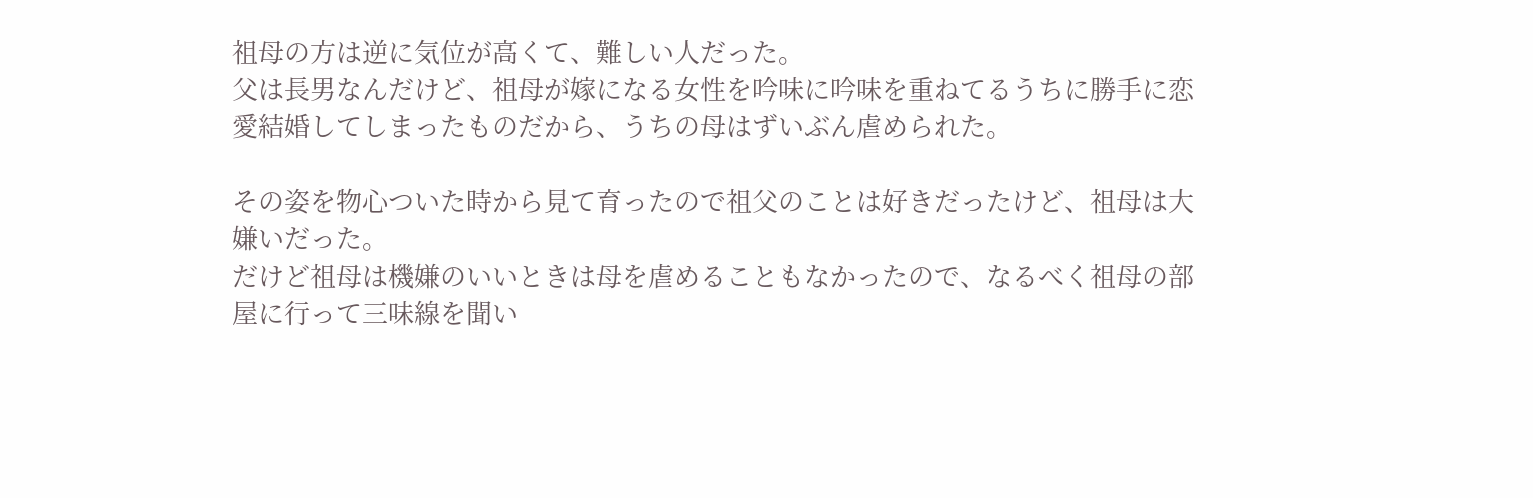祖母の方は逆に気位が高くて、難しい人だった。
父は長男なんだけど、祖母が嫁になる女性を吟味に吟味を重ねてるうちに勝手に恋愛結婚してしまったものだから、うちの母はずいぶん虐められた。

その姿を物心ついた時から見て育ったので祖父のことは好きだったけど、祖母は大嫌いだった。
だけど祖母は機嫌のいいときは母を虐めることもなかったので、なるべく祖母の部屋に行って三味線を聞い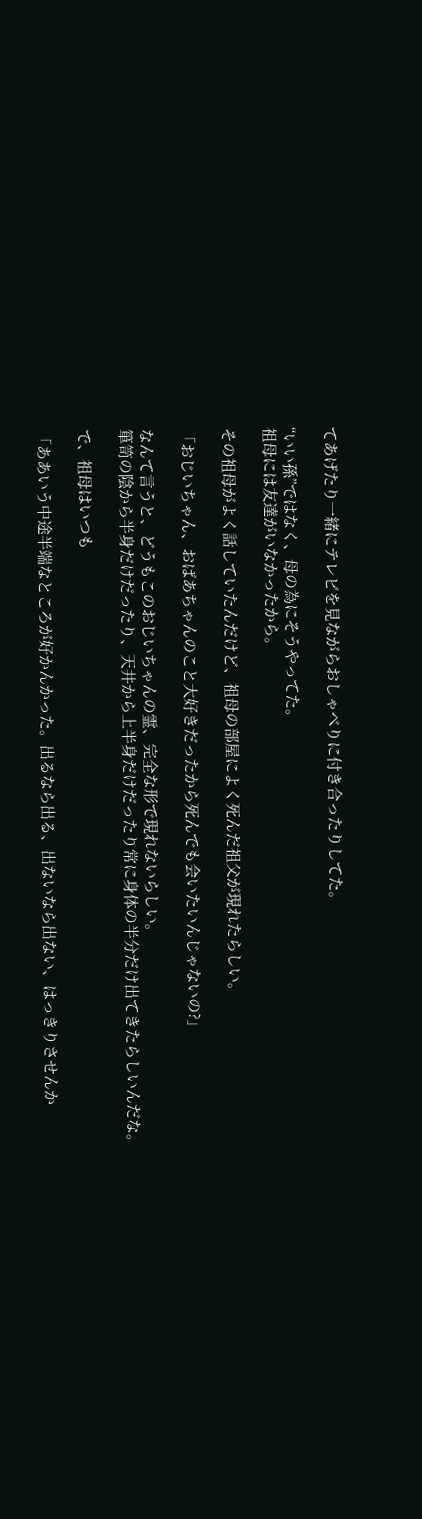てあげたり一緒にテレビを見ながらおしゃべりに付き合ったりしてた。

“いい孫”ではなく、母の為にそうやってた。
祖母には友達がいなかったから。

その祖母がよく話していたんだけど、祖母の部屋によく死んだ祖父が現れたらしい。

「おじいちゃん、おばあちゃんのこと大好きだったから死んでも会いたいんじゃないの?」

なんて言うと、どうもこのおじいちゃんの霊、完全な形で現れないらしい。
箪笥の陰から半身だけだったり、天井から上半身だけだったり常に身体の半分だけ出てきたらしいんだな。

で、祖母はいつも

「ああいう中途半端なところが好かんかった。出るなら出る、出ないなら出ない、はっきりさせんか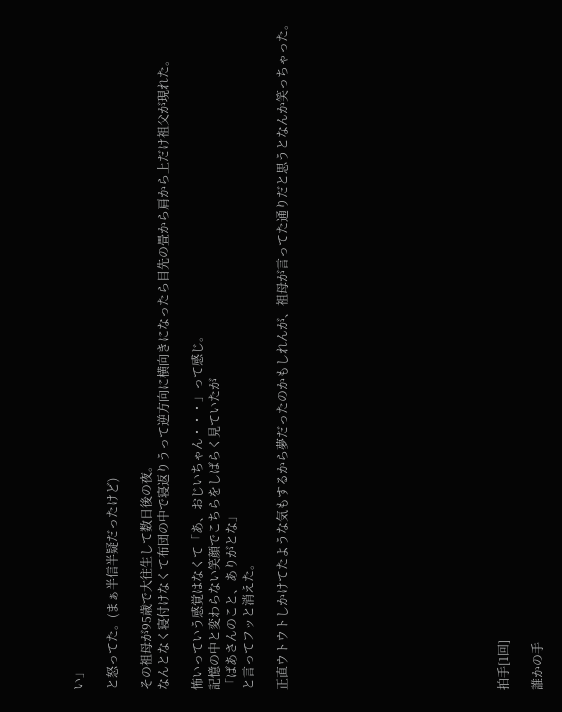い」

と怒ってた。(まぁ半信半疑だったけど)

その祖母が95歳で大往生して数日後の夜。
なんとなく寝付けなくて布団の中で寝返りうって逆方向に横向きになったら目先の畳から肩から上だけ祖父が現れた。

怖いっていう感覚はなくて「あ、おじいちゃん・・・」って感じ。
記憶の中と変わらない笑顔でこちらをしばらく見ていたが
「ばあさんのこと、ありがとな」
と言ってフッと消えた。

正直ウトウトしかけてたような気もするから夢だったのかもしれんが、祖母が言ってた通りだと思うとなんか笑っちゃった。












拍手[1回]

誰かの手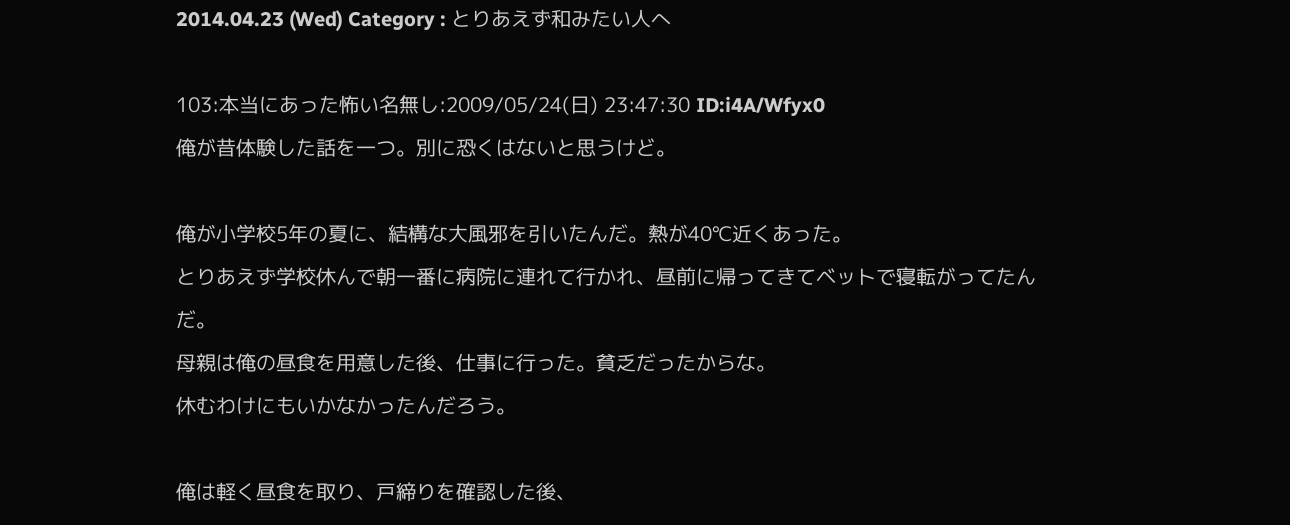2014.04.23 (Wed) Category : とりあえず和みたい人へ

103:本当にあった怖い名無し:2009/05/24(日) 23:47:30 ID:i4A/Wfyx0
俺が昔体験した話を一つ。別に恐くはないと思うけど。

俺が小学校5年の夏に、結構な大風邪を引いたんだ。熱が40℃近くあった。
とりあえず学校休んで朝一番に病院に連れて行かれ、昼前に帰ってきてベットで寝転がってたんだ。
母親は俺の昼食を用意した後、仕事に行った。貧乏だったからな。
休むわけにもいかなかったんだろう。

俺は軽く昼食を取り、戸締りを確認した後、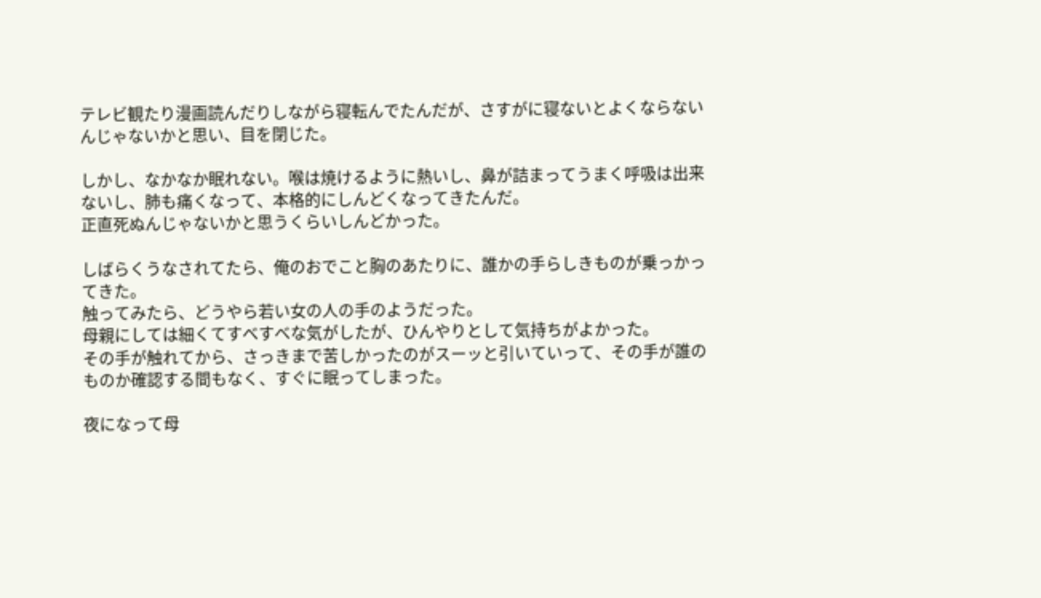テレビ観たり漫画読んだりしながら寝転んでたんだが、さすがに寝ないとよくならないんじゃないかと思い、目を閉じた。

しかし、なかなか眠れない。喉は焼けるように熱いし、鼻が詰まってうまく呼吸は出来ないし、肺も痛くなって、本格的にしんどくなってきたんだ。
正直死ぬんじゃないかと思うくらいしんどかった。

しばらくうなされてたら、俺のおでこと胸のあたりに、誰かの手らしきものが乗っかってきた。
触ってみたら、どうやら若い女の人の手のようだった。
母親にしては細くてすべすべな気がしたが、ひんやりとして気持ちがよかった。
その手が触れてから、さっきまで苦しかったのがスーッと引いていって、その手が誰のものか確認する間もなく、すぐに眠ってしまった。

夜になって母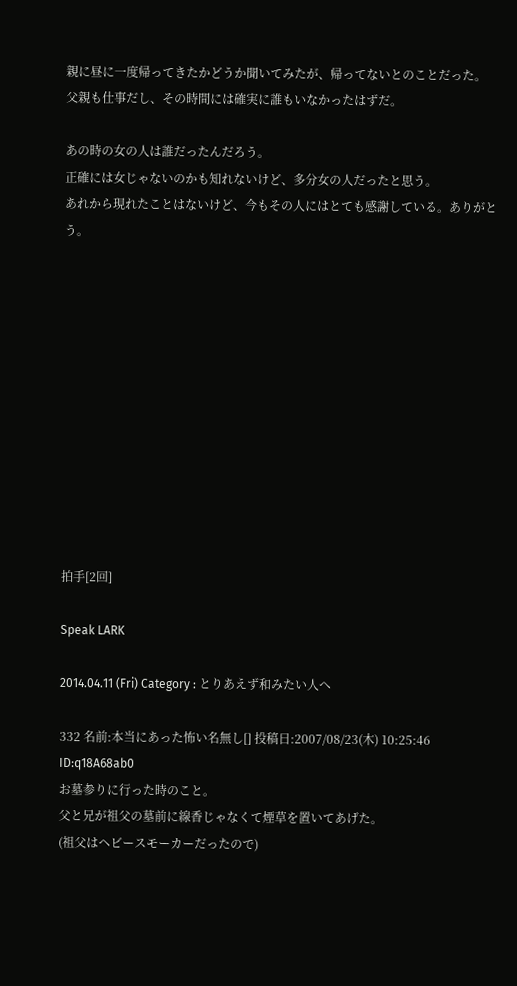親に昼に一度帰ってきたかどうか聞いてみたが、帰ってないとのことだった。
父親も仕事だし、その時間には確実に誰もいなかったはずだ。

あの時の女の人は誰だったんだろう。
正確には女じゃないのかも知れないけど、多分女の人だったと思う。
あれから現れたことはないけど、今もその人にはとても感謝している。ありがとう。












拍手[2回]

Speak LARK

2014.04.11 (Fri) Category : とりあえず和みたい人へ

332 名前:本当にあった怖い名無し[] 投稿日:2007/08/23(木) 10:25:46 ID:q18A68ab0
お墓参りに行った時のこと。
父と兄が祖父の墓前に線香じゃなくて煙草を置いてあげた。
(祖父はヘビースモーカーだったので)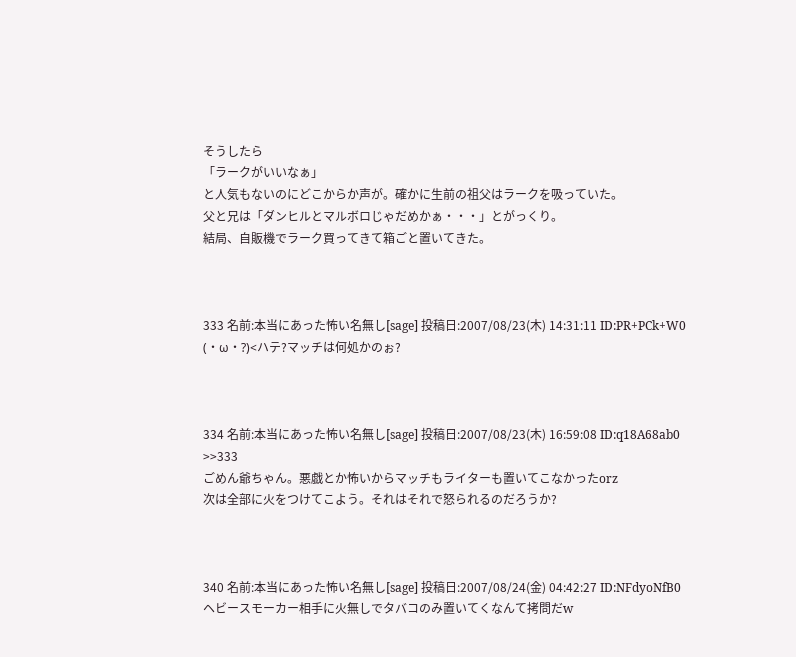そうしたら
「ラークがいいなぁ」
と人気もないのにどこからか声が。確かに生前の祖父はラークを吸っていた。
父と兄は「ダンヒルとマルボロじゃだめかぁ・・・」とがっくり。
結局、自販機でラーク買ってきて箱ごと置いてきた。



333 名前:本当にあった怖い名無し[sage] 投稿日:2007/08/23(木) 14:31:11 ID:PR+PCk+W0
(・ω・?)<ハテ?マッチは何処かのぉ?



334 名前:本当にあった怖い名無し[sage] 投稿日:2007/08/23(木) 16:59:08 ID:q18A68ab0
>>333
ごめん爺ちゃん。悪戯とか怖いからマッチもライターも置いてこなかったorz
次は全部に火をつけてこよう。それはそれで怒られるのだろうか?



340 名前:本当にあった怖い名無し[sage] 投稿日:2007/08/24(金) 04:42:27 ID:NFdyoNfB0
ヘビースモーカー相手に火無しでタバコのみ置いてくなんて拷問だw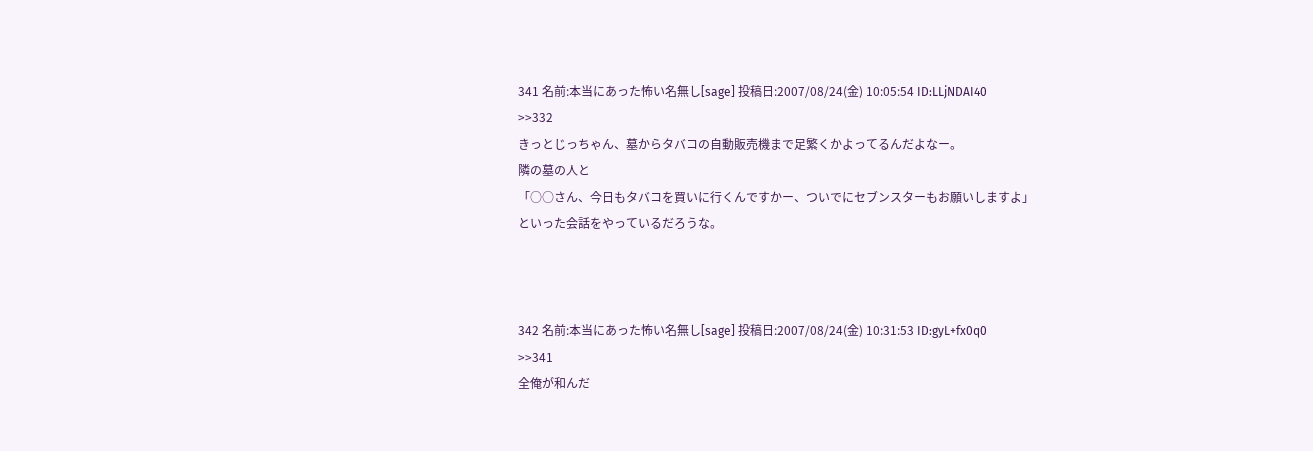341 名前:本当にあった怖い名無し[sage] 投稿日:2007/08/24(金) 10:05:54 ID:LLjNDAI40
>>332
きっとじっちゃん、墓からタバコの自動販売機まで足繁くかよってるんだよなー。
隣の墓の人と
「○○さん、今日もタバコを買いに行くんですかー、ついでにセブンスターもお願いしますよ」
といった会話をやっているだろうな。



342 名前:本当にあった怖い名無し[sage] 投稿日:2007/08/24(金) 10:31:53 ID:gyL+fx0q0
>>341
全俺が和んだ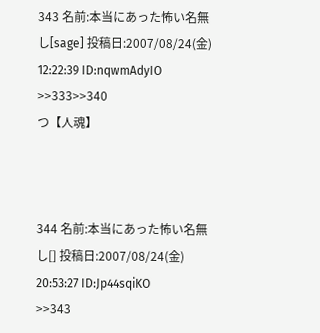343 名前:本当にあった怖い名無し[sage] 投稿日:2007/08/24(金) 12:22:39 ID:nqwmAdyIO
>>333>>340
つ【人魂】



344 名前:本当にあった怖い名無し[] 投稿日:2007/08/24(金) 20:53:27 ID:Jp44sqiKO
>>343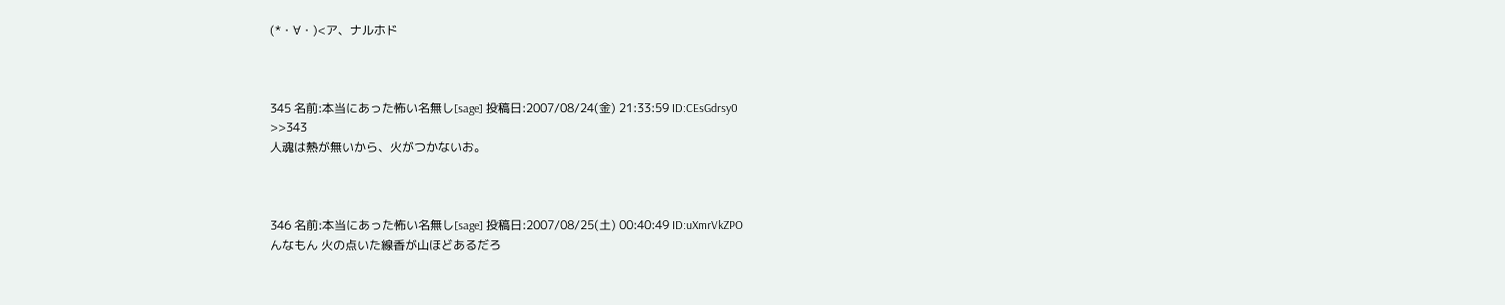(*・∀・)<ア、ナルホド



345 名前:本当にあった怖い名無し[sage] 投稿日:2007/08/24(金) 21:33:59 ID:CEsGdrsy0
>>343
人魂は熱が無いから、火がつかないお。



346 名前:本当にあった怖い名無し[sage] 投稿日:2007/08/25(土) 00:40:49 ID:uXmrVkZPO
んなもん 火の点いた線香が山ほどあるだろ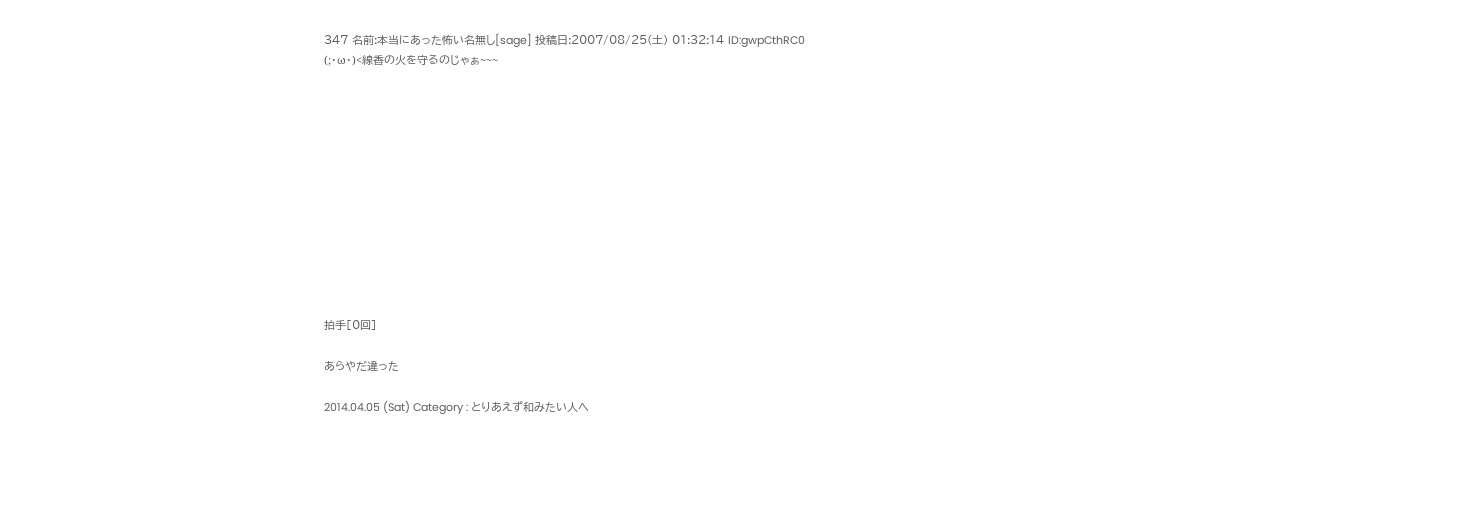347 名前:本当にあった怖い名無し[sage] 投稿日:2007/08/25(土) 01:32:14 ID:gwpCthRC0
(;・ω・)<線香の火を守るのじゃぁ~~~












拍手[0回]

あらやだ違った

2014.04.05 (Sat) Category : とりあえず和みたい人へ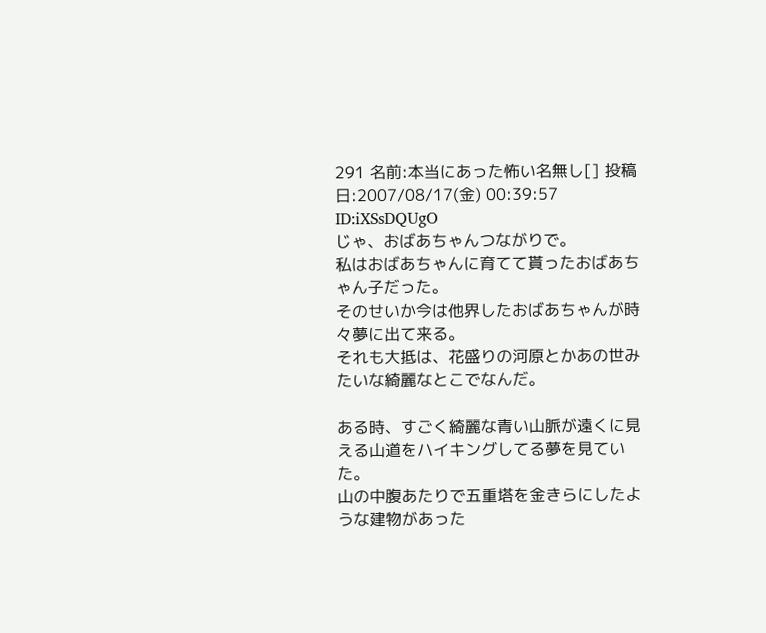291 名前:本当にあった怖い名無し[] 投稿日:2007/08/17(金) 00:39:57 ID:iXSsDQUgO
じゃ、おばあちゃんつながりで。
私はおばあちゃんに育てて貰ったおばあちゃん子だった。
そのせいか今は他界したおばあちゃんが時々夢に出て来る。
それも大抵は、花盛りの河原とかあの世みたいな綺麗なとこでなんだ。

ある時、すごく綺麗な青い山脈が遠くに見える山道をハイキングしてる夢を見ていた。
山の中腹あたりで五重塔を金きらにしたような建物があった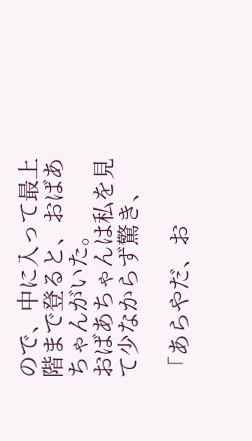ので、中に入って最上階まで登ると、おばあちゃんがいた。
おばあちゃんは私を見て少なからず驚き、

「あらやだ、お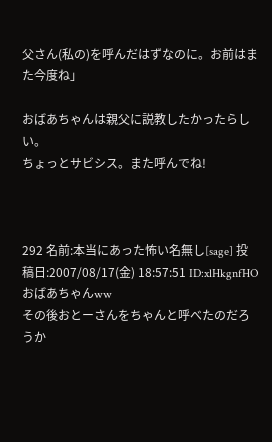父さん(私の)を呼んだはずなのに。お前はまた今度ね」

おばあちゃんは親父に説教したかったらしい。
ちょっとサビシス。また呼んでね!



292 名前:本当にあった怖い名無し[sage] 投稿日:2007/08/17(金) 18:57:51 ID:xlHkgnfHO
おばあちゃんww
その後おとーさんをちゃんと呼べたのだろうか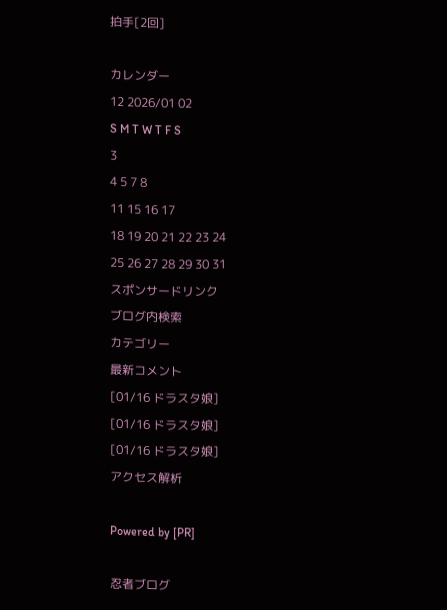拍手[2回]

カレンダー
12 2026/01 02
S M T W T F S
3
4 5 7 8
11 15 16 17
18 19 20 21 22 23 24
25 26 27 28 29 30 31
スポンサードリンク
ブログ内検索
カテゴリー
最新コメント
[01/16 ドラスタ娘]
[01/16 ドラスタ娘]
[01/16 ドラスタ娘]
アクセス解析

Powered by [PR]

忍者ブログ